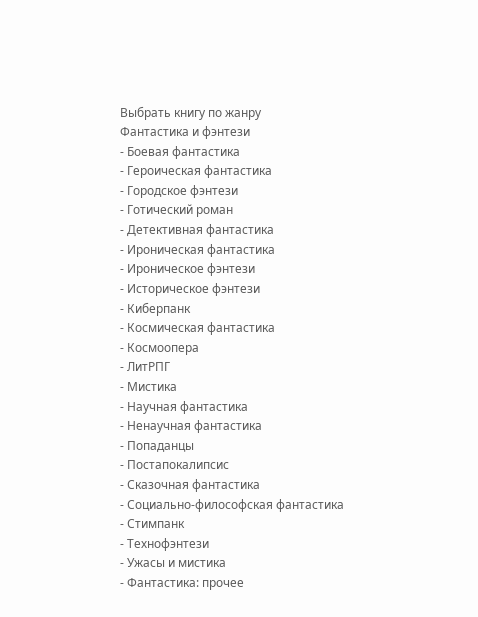Выбрать книгу по жанру
Фантастика и фэнтези
- Боевая фантастика
- Героическая фантастика
- Городское фэнтези
- Готический роман
- Детективная фантастика
- Ироническая фантастика
- Ироническое фэнтези
- Историческое фэнтези
- Киберпанк
- Космическая фантастика
- Космоопера
- ЛитРПГ
- Мистика
- Научная фантастика
- Ненаучная фантастика
- Попаданцы
- Постапокалипсис
- Сказочная фантастика
- Социально-философская фантастика
- Стимпанк
- Технофэнтези
- Ужасы и мистика
- Фантастика: прочее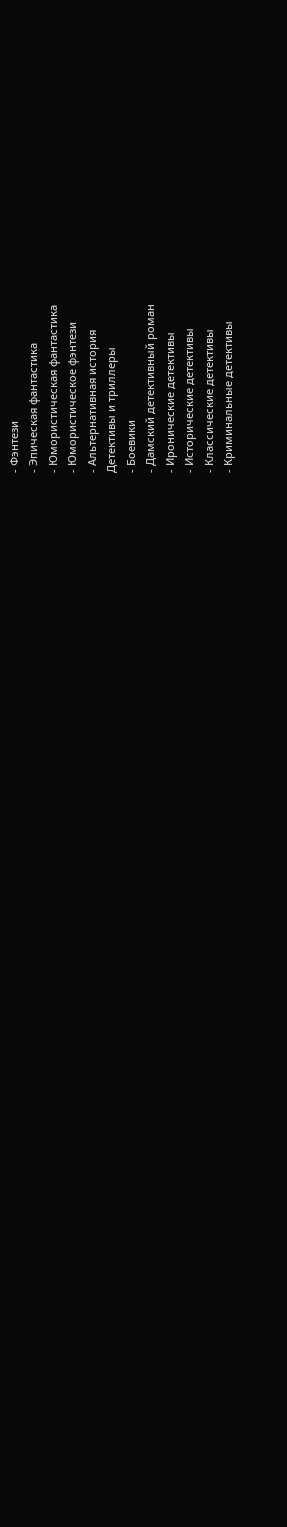- Фэнтези
- Эпическая фантастика
- Юмористическая фантастика
- Юмористическое фэнтези
- Альтернативная история
Детективы и триллеры
- Боевики
- Дамский детективный роман
- Иронические детективы
- Исторические детективы
- Классические детективы
- Криминальные детективы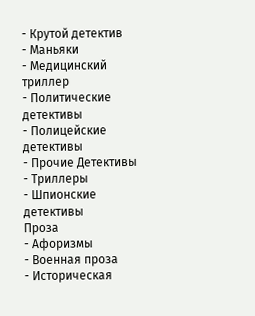- Крутой детектив
- Маньяки
- Медицинский триллер
- Политические детективы
- Полицейские детективы
- Прочие Детективы
- Триллеры
- Шпионские детективы
Проза
- Афоризмы
- Военная проза
- Историческая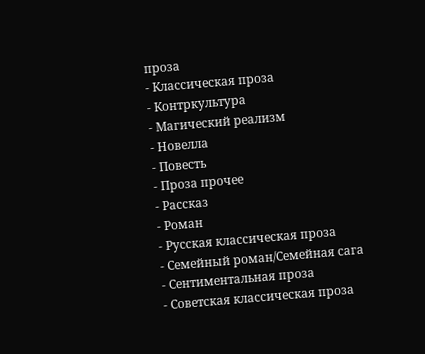проза
- Классическая проза
- Контркультура
- Магический реализм
- Новелла
- Повесть
- Проза прочее
- Рассказ
- Роман
- Русская классическая проза
- Семейный роман/Семейная сага
- Сентиментальная проза
- Советская классическая проза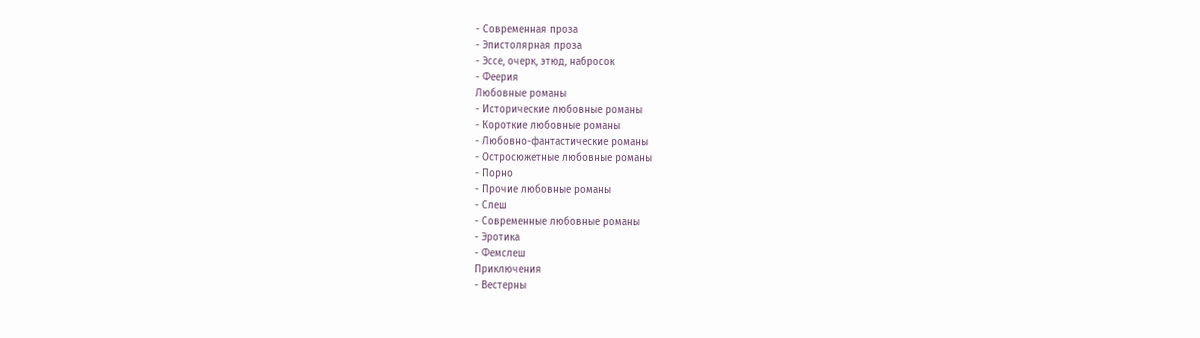- Современная проза
- Эпистолярная проза
- Эссе, очерк, этюд, набросок
- Феерия
Любовные романы
- Исторические любовные романы
- Короткие любовные романы
- Любовно-фантастические романы
- Остросюжетные любовные романы
- Порно
- Прочие любовные романы
- Слеш
- Современные любовные романы
- Эротика
- Фемслеш
Приключения
- Вестерны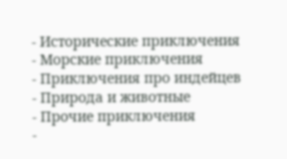- Исторические приключения
- Морские приключения
- Приключения про индейцев
- Природа и животные
- Прочие приключения
-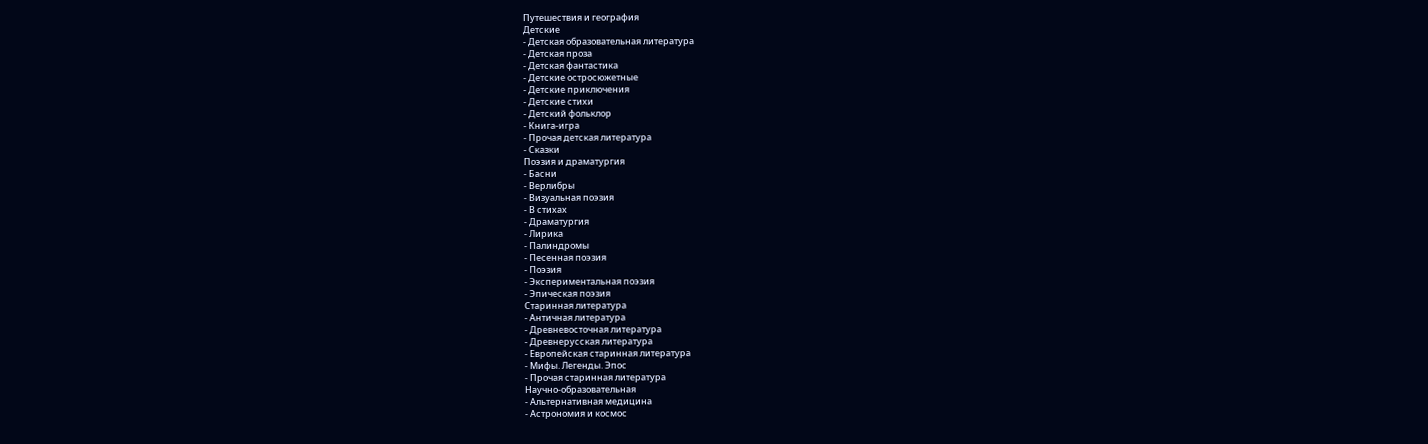Путешествия и география
Детские
- Детская образовательная литература
- Детская проза
- Детская фантастика
- Детские остросюжетные
- Детские приключения
- Детские стихи
- Детский фольклор
- Книга-игра
- Прочая детская литература
- Сказки
Поэзия и драматургия
- Басни
- Верлибры
- Визуальная поэзия
- В стихах
- Драматургия
- Лирика
- Палиндромы
- Песенная поэзия
- Поэзия
- Экспериментальная поэзия
- Эпическая поэзия
Старинная литература
- Античная литература
- Древневосточная литература
- Древнерусская литература
- Европейская старинная литература
- Мифы. Легенды. Эпос
- Прочая старинная литература
Научно-образовательная
- Альтернативная медицина
- Астрономия и космос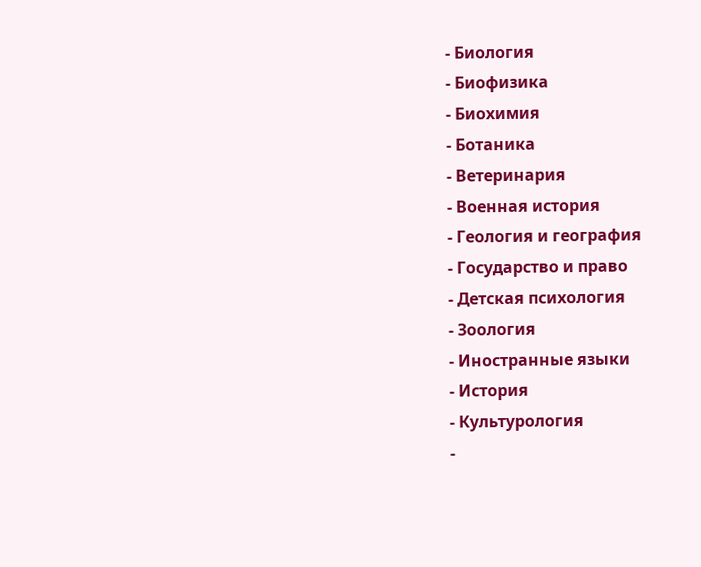- Биология
- Биофизика
- Биохимия
- Ботаника
- Ветеринария
- Военная история
- Геология и география
- Государство и право
- Детская психология
- Зоология
- Иностранные языки
- История
- Культурология
-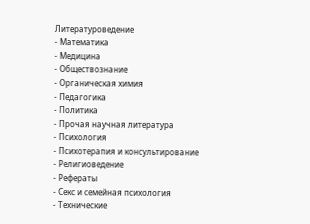Литературоведение
- Математика
- Медицина
- Обществознание
- Органическая химия
- Педагогика
- Политика
- Прочая научная литература
- Психология
- Психотерапия и консультирование
- Религиоведение
- Рефераты
- Секс и семейная психология
- Технические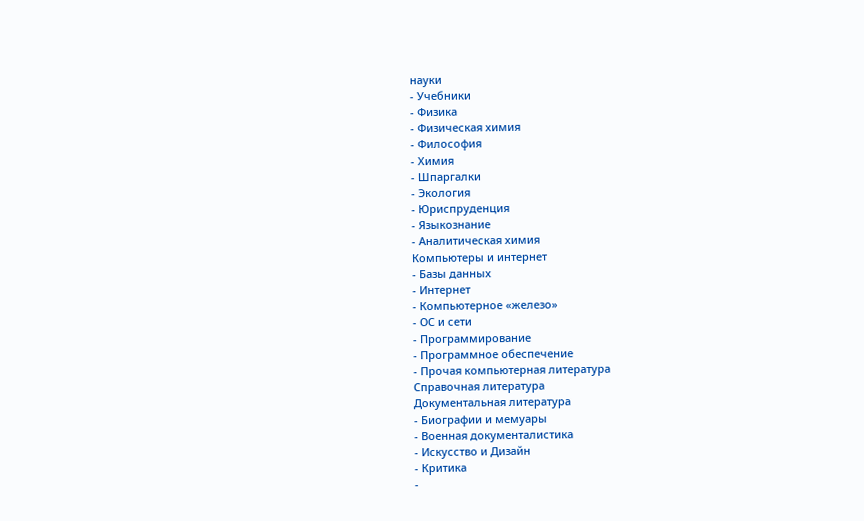науки
- Учебники
- Физика
- Физическая химия
- Философия
- Химия
- Шпаргалки
- Экология
- Юриспруденция
- Языкознание
- Аналитическая химия
Компьютеры и интернет
- Базы данных
- Интернет
- Компьютерное «железо»
- ОС и сети
- Программирование
- Программное обеспечение
- Прочая компьютерная литература
Справочная литература
Документальная литература
- Биографии и мемуары
- Военная документалистика
- Искусство и Дизайн
- Критика
-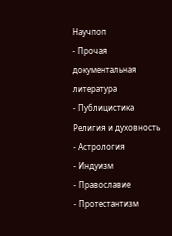Научпоп
- Прочая документальная литература
- Публицистика
Религия и духовность
- Астрология
- Индуизм
- Православие
- Протестантизм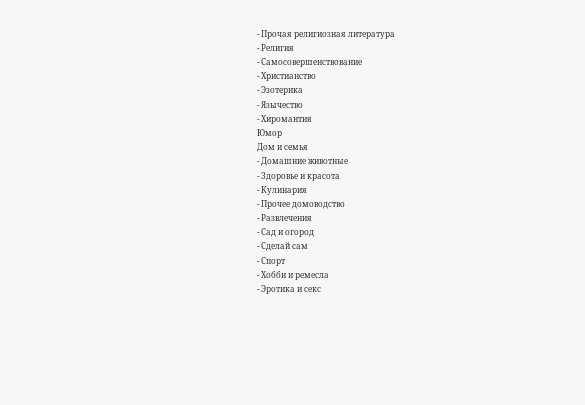- Прочая религиозная литература
- Религия
- Самосовершенствование
- Христианство
- Эзотерика
- Язычество
- Хиромантия
Юмор
Дом и семья
- Домашние животные
- Здоровье и красота
- Кулинария
- Прочее домоводство
- Развлечения
- Сад и огород
- Сделай сам
- Спорт
- Хобби и ремесла
- Эротика и секс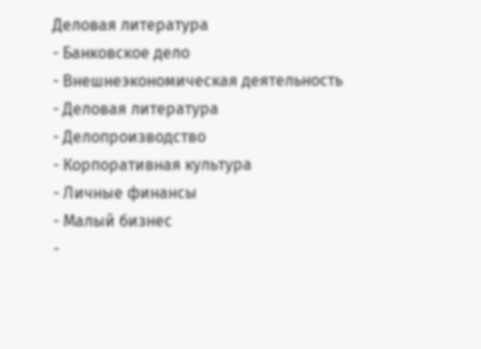Деловая литература
- Банковское дело
- Внешнеэкономическая деятельность
- Деловая литература
- Делопроизводство
- Корпоративная культура
- Личные финансы
- Малый бизнес
-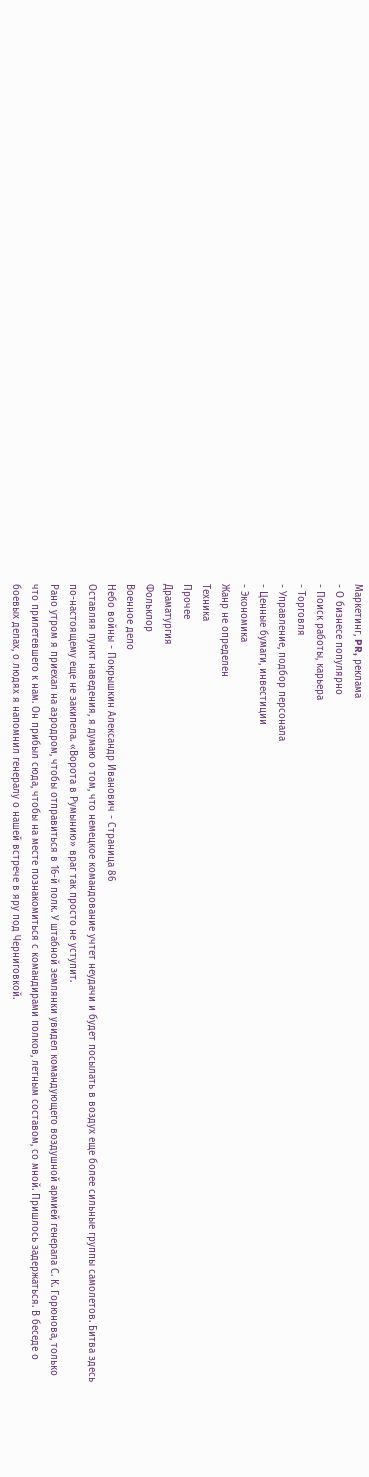Маркетинг, PR, реклама
- О бизнесе популярно
- Поиск работы, карьера
- Торговля
- Управление, подбор персонала
- Ценные бумаги, инвестиции
- Экономика
Жанр не определен
Техника
Прочее
Драматургия
Фольклор
Военное дело
Небо войны - Покрышкин Александр Иванович - Страница 86
Оставляя пункт наведения, я думаю о том, что немецкое командование учтет неудачи и будет посылать в воздух еще более сильные группы самолетов. Битва здесь по-настоящему еще не закипела. «Ворота в Румынию» враг так просто не уступит.
Рано утром я приехал на аэродром, чтобы отправиться в 16-й полк. У штабной землянки увидел командующего воздушной армией генерала С. К. Горюнова, только что прилетевшего к нам. Он прибыл сюда, чтобы на месте познакомиться с командирами полков, летным составом, со мной. Пришлось задержаться. В беседе о боевых делах, о людях я напомнил генералу о нашей встрече в яру под Черниговкой.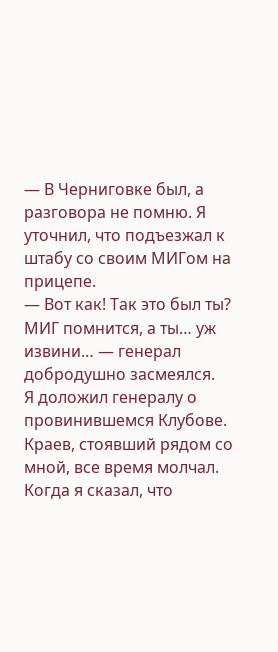— В Черниговке был, а разговора не помню. Я уточнил, что подъезжал к штабу со своим МИГом на прицепе.
— Вот как! Так это был ты? МИГ помнится, а ты… уж извини… — генерал добродушно засмеялся.
Я доложил генералу о провинившемся Клубове. Краев, стоявший рядом со мной, все время молчал. Когда я сказал, что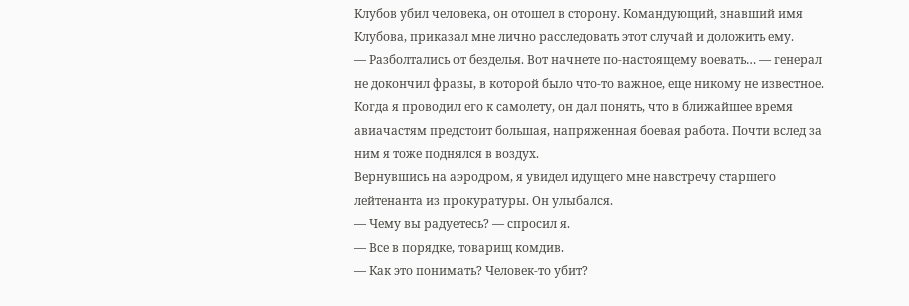Клубов убил человека, он отошел в сторону. Командующий, знавший имя Клубова, приказал мне лично расследовать этот случай и доложить ему.
— Разболтались от безделья. Вот начнете по-настоящему воевать… — генерал не докончил фразы, в которой было что-то важное, еще никому не известное.
Когда я проводил его к самолету, он дал понять, что в ближайшее время авиачастям предстоит большая, напряженная боевая работа. Почти вслед за ним я тоже поднялся в воздух.
Вернувшись на аэродром, я увидел идущего мне навстречу старшего лейтенанта из прокуратуры. Он улыбался.
— Чему вы радуетесь? — спросил я.
— Все в порядке, товарищ комдив.
— Как это понимать? Человек-то убит?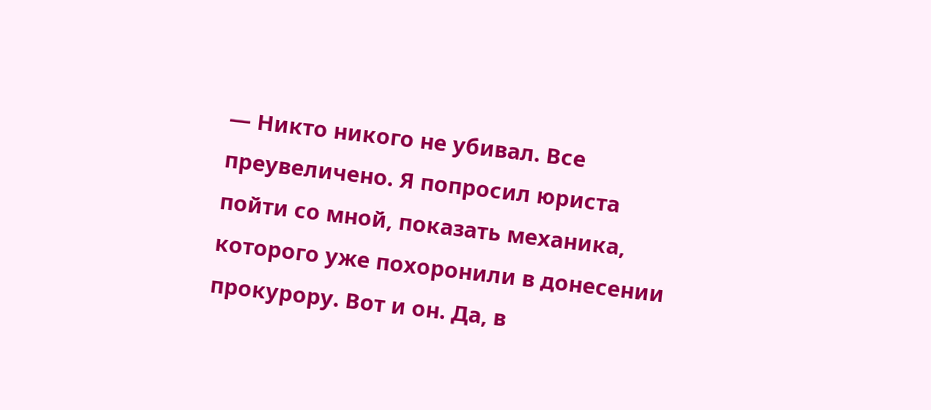— Никто никого не убивал. Все преувеличено. Я попросил юриста пойти со мной, показать механика, которого уже похоронили в донесении прокурору. Вот и он. Да, в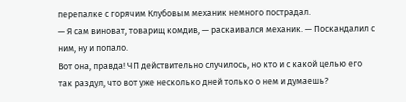перепалке с горячим Клубовым механик немного пострадал.
— Я сам виноват, товарищ комдив, — раскаивался механик. — Поскандалил с ним, ну и попало.
Вот она, правда! ЧП действительно случилось, но кто и с какой целью его так раздул, что вот уже несколько дней только о нем и думаешь?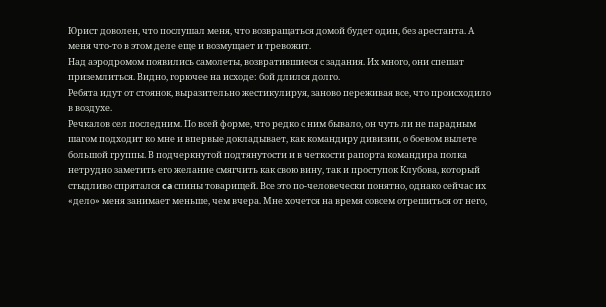Юрист доволен, что послушал меня, что возвращаться домой будет один, без арестанта. А меня что-то в этом деле еще и возмущает и тревожит.
Над аэродромом появились самолеты, возвратившиеся с задания. Их много, они спешат приземлиться. Видно, горючее на исходе: бой длился долго.
Ребята идут от стоянок, выразительно жестикулируя, заново переживая все, что происходило в воздухе.
Речкалов сел последним. По всей форме, что редко с ним бывало, он чуть ли не парадным шагом подходит ко мне и впервые докладывает, как командиру дивизии, о боевом вылете большой группы. В подчеркнутой подтянутости и в четкости рапорта командира полка нетрудно заметить его желание смягчить как свою вину, так и проступок Клубова, который стыдливо спрятался ca спины товарищей. Все это по-человечески понятно, однако сейчас их «дело» меня занимает меньше, чем вчера. Мне хочется на время совсем отрешиться от него,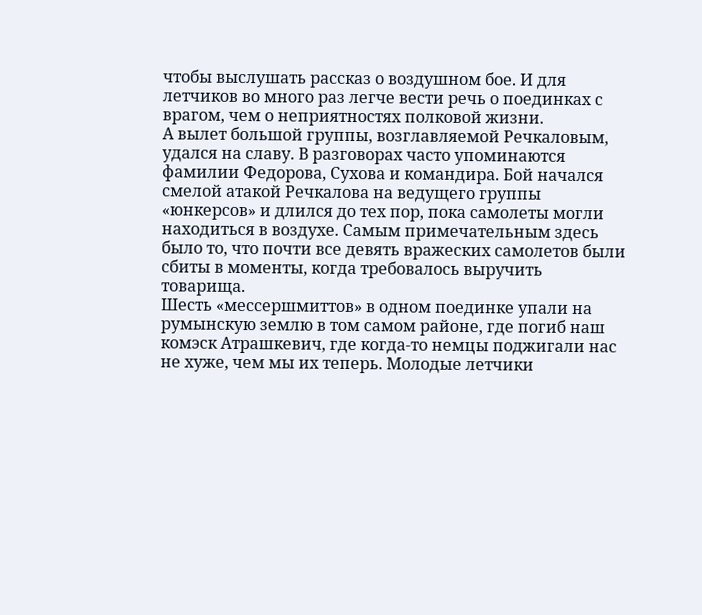чтобы выслушать рассказ о воздушном бое. И для летчиков во много раз легче вести речь о поединках с врагом, чем о неприятностях полковой жизни.
А вылет большой группы, возглавляемой Речкаловым, удался на славу. В разговорах часто упоминаются фамилии Федорова, Сухова и командира. Бой начался смелой атакой Речкалова на ведущего группы «юнкерсов» и длился до тех пор, пока самолеты могли находиться в воздухе. Самым примечательным здесь было то, что почти все девять вражеских самолетов были сбиты в моменты, когда требовалось выручить товарища.
Шесть «мессершмиттов» в одном поединке упали на румынскую землю в том самом районе, где погиб наш комэск Атрашкевич, где когда-то немцы поджигали нас не хуже, чем мы их теперь. Молодые летчики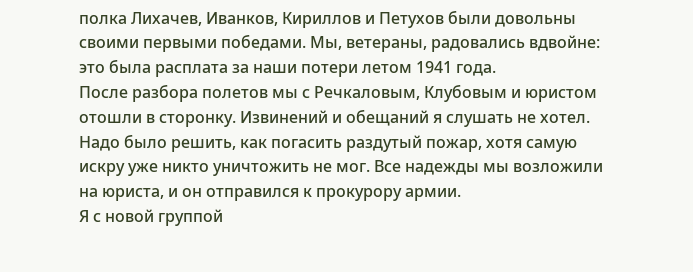полка Лихачев, Иванков, Кириллов и Петухов были довольны своими первыми победами. Мы, ветераны, радовались вдвойне: это была расплата за наши потери летом 1941 года.
После разбора полетов мы с Речкаловым, Клубовым и юристом отошли в сторонку. Извинений и обещаний я слушать не хотел. Надо было решить, как погасить раздутый пожар, хотя самую искру уже никто уничтожить не мог. Все надежды мы возложили на юриста, и он отправился к прокурору армии.
Я с новой группой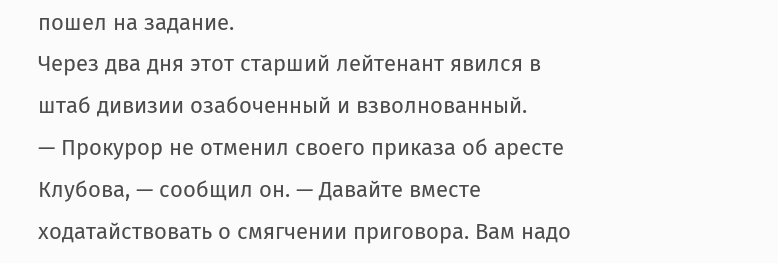пошел на задание.
Через два дня этот старший лейтенант явился в штаб дивизии озабоченный и взволнованный.
— Прокурор не отменил своего приказа об аресте Клубова, — сообщил он. — Давайте вместе ходатайствовать о смягчении приговора. Вам надо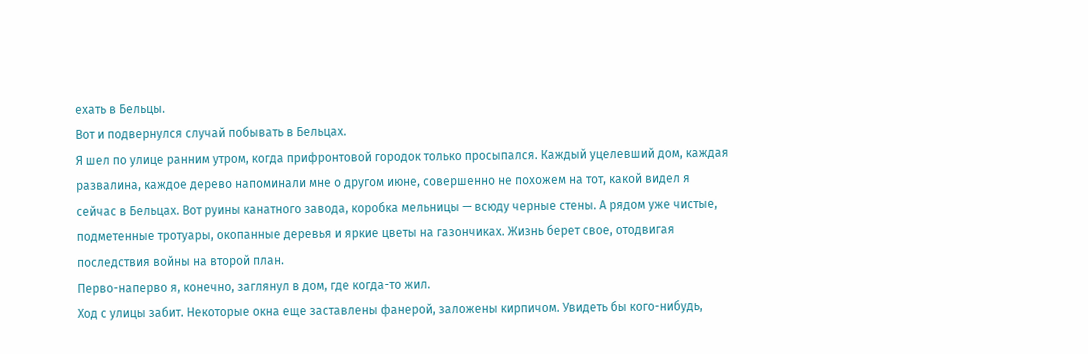ехать в Бельцы.
Вот и подвернулся случай побывать в Бельцах.
Я шел по улице ранним утром, когда прифронтовой городок только просыпался. Каждый уцелевший дом, каждая развалина, каждое дерево напоминали мне о другом июне, совершенно не похожем на тот, какой видел я сейчас в Бельцах. Вот руины канатного завода, коробка мельницы — всюду черные стены. А рядом уже чистые, подметенные тротуары, окопанные деревья и яркие цветы на газончиках. Жизнь берет свое, отодвигая последствия войны на второй план.
Перво-наперво я, конечно, заглянул в дом, где когда-то жил.
Ход с улицы забит. Некоторые окна еще заставлены фанерой, заложены кирпичом. Увидеть бы кого-нибудь,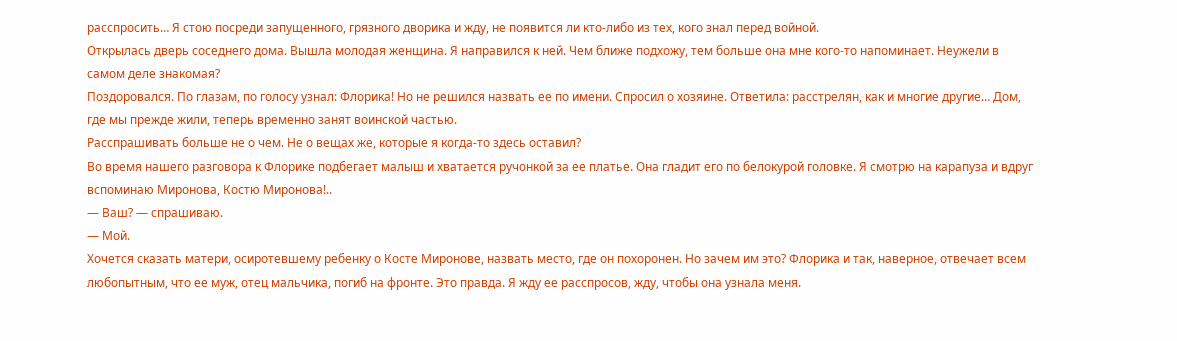расспросить… Я стою посреди запущенного, грязного дворика и жду, не появится ли кто-либо из тех, кого знал перед войной.
Открылась дверь соседнего дома. Вышла молодая женщина. Я направился к ней. Чем ближе подхожу, тем больше она мне кого-то напоминает. Неужели в самом деле знакомая?
Поздоровался. По глазам, по голосу узнал: Флорика! Но не решился назвать ее по имени. Спросил о хозяине. Ответила: расстрелян, как и многие другие… Дом, где мы прежде жили, теперь временно занят воинской частью.
Расспрашивать больше не о чем. Не о вещах же, которые я когда-то здесь оставил?
Во время нашего разговора к Флорике подбегает малыш и хватается ручонкой за ее платье. Она гладит его по белокурой головке. Я смотрю на карапуза и вдруг вспоминаю Миронова, Костю Миронова!..
— Ваш? — спрашиваю.
— Мой.
Хочется сказать матери, осиротевшему ребенку о Косте Миронове, назвать место, где он похоронен. Но зачем им это? Флорика и так, наверное, отвечает всем любопытным, что ее муж, отец мальчика, погиб на фронте. Это правда. Я жду ее расспросов, жду, чтобы она узнала меня.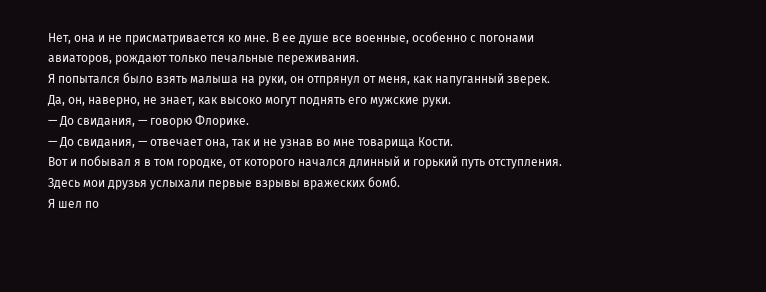Нет, она и не присматривается ко мне. В ее душе все военные, особенно с погонами авиаторов, рождают только печальные переживания.
Я попытался было взять малыша на руки, он отпрянул от меня, как напуганный зверек. Да, он, наверно, не знает, как высоко могут поднять его мужские руки.
— До свидания, — говорю Флорике.
— До свидания, — отвечает она, так и не узнав во мне товарища Кости.
Вот и побывал я в том городке, от которого начался длинный и горький путь отступления. Здесь мои друзья услыхали первые взрывы вражеских бомб.
Я шел по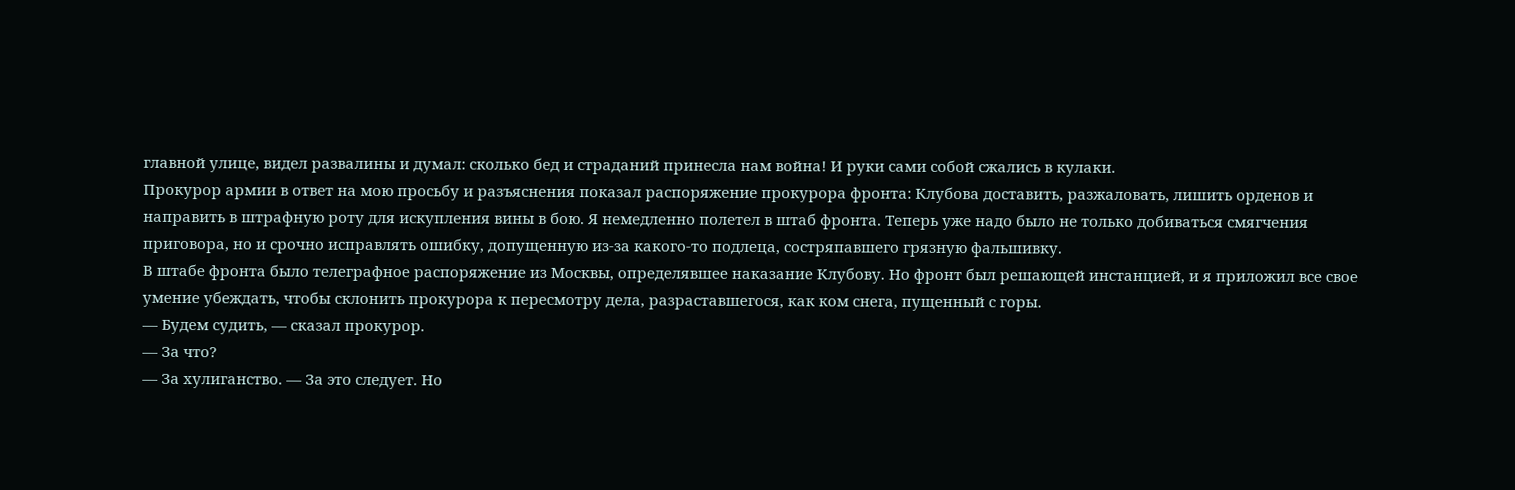главной улице, видел развалины и думал: сколько бед и страданий принесла нам война! И руки сами собой сжались в кулаки.
Прокурор армии в ответ на мою просьбу и разъяснения показал распоряжение прокурора фронта: Клубова доставить, разжаловать, лишить орденов и направить в штрафную роту для искупления вины в бою. Я немедленно полетел в штаб фронта. Теперь уже надо было не только добиваться смягчения приговора, но и срочно исправлять ошибку, допущенную из-за какого-то подлеца, состряпавшего грязную фальшивку.
В штабе фронта было телеграфное распоряжение из Москвы, определявшее наказание Клубову. Но фронт был решающей инстанцией, и я приложил все свое умение убеждать, чтобы склонить прокурора к пересмотру дела, разраставшегося, как ком снега, пущенный с горы.
— Будем судить, — сказал прокурор.
— За что?
— За хулиганство. — За это следует. Но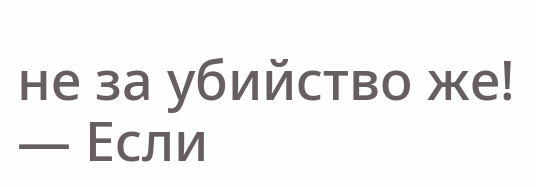не за убийство же!
— Если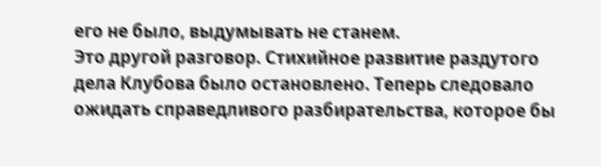его не было, выдумывать не станем.
Это другой разговор. Стихийное развитие раздутого дела Клубова было остановлено. Теперь следовало ожидать справедливого разбирательства, которое бы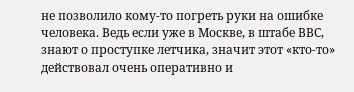не позволило кому-то погреть руки на ошибке человека. Ведь если уже в Москве, в штабе ВВС, знают о проступке летчика, значит этот «кто-то» действовал очень оперативно и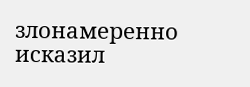злонамеренно исказил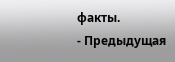факты.
- Предыдущая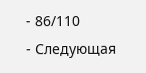- 86/110
- Следующая